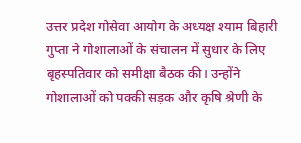उत्तर प्रदेश गोसेवा आयोग के अध्यक्ष श्याम बिहारी गुप्ता ने गोशालाओं के संचालन में सुधार के लिए बृहस्पतिवार को समीक्षा बैठक की। उन्होंने गोशालाओं को पक्की सड़क और कृषि श्रेणी के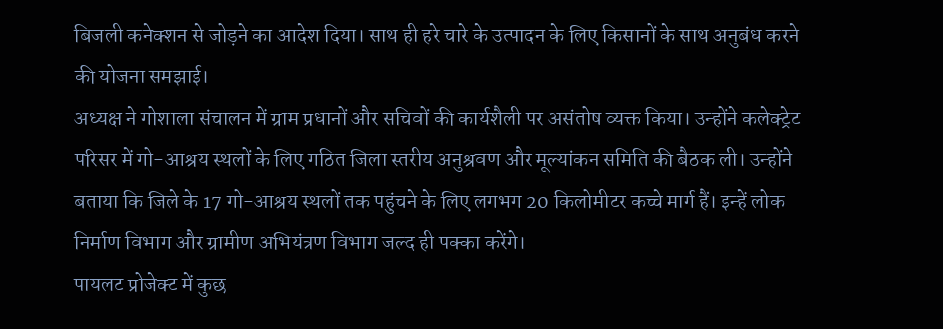बिजली कनेक्शन से जोड़ने का आदेश दिया। साथ ही हरे चारे के उत्पादन के लिए किसानों के साथ अनुबंध करने की योजना समझाई।
अध्यक्ष ने गोशाला संचालन में ग्राम प्रधानों और सचिवों की कार्यशैली पर असंतोष व्यक्त किया। उन्होंने कलेक्ट्रेट परिसर में गो-आश्रय स्थलों के लिए गठित जिला स्तरीय अनुश्रवण और मूल्यांकन समिति की बैठक ली। उन्होंने बताया कि जिले के 17 गो-आश्रय स्थलों तक पहुंचने के लिए लगभग 20 किलोमीटर कच्चे मार्ग हैं। इन्हें लोक निर्माण विभाग और ग्रामीण अभियंत्रण विभाग जल्द ही पक्का करेंगे।
पायलट प्रोजेक्ट में कुछ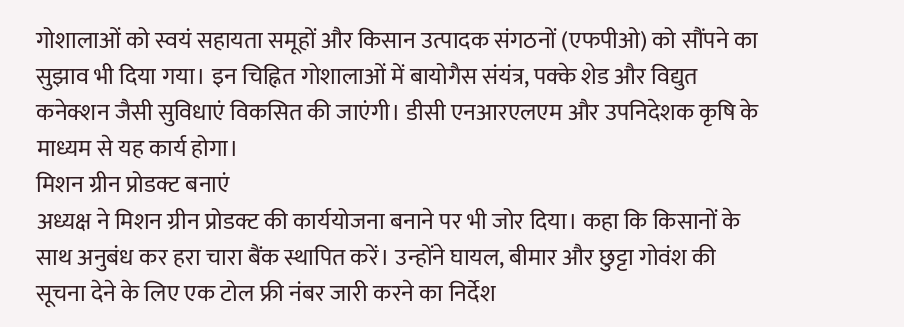गोशालाओं को स्वयं सहायता समूहों और किसान उत्पादक संगठनों (एफपीओ) को सौंपने का सुझाव भी दिया गया। इन चिह्नित गोशालाओं में बायोगैस संयंत्र, पक्के शेड और विद्युत कनेक्शन जैसी सुविधाएं विकसित की जाएंगी। डीसी एनआरएलएम और उपनिदेशक कृषि के माध्यम से यह कार्य होगा।
मिशन ग्रीन प्रोडक्ट बनाएं
अध्यक्ष ने मिशन ग्रीन प्रोडक्ट की कार्ययोजना बनाने पर भी जोर दिया। कहा कि किसानों के साथ अनुबंध कर हरा चारा बैंक स्थापित करें। उन्होंने घायल, बीमार और छुट्टा गोवंश की सूचना देने के लिए एक टोल फ्री नंबर जारी करने का निर्देश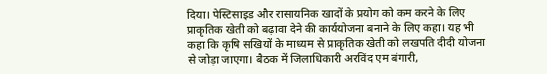दिया। पेस्टिसाइड और रासायनिक खादों के प्रयोग को कम करने के लिए प्राकृतिक खेती को बढ़ावा देने की कार्ययोजना बनाने के लिए कहा। यह भी कहा कि कृषि सखियों के माध्यम से प्राकृतिक खेती को लखपति दीदी योजना से जोड़ा जाएगा। बैठक में जिलाधिकारी अरविंद एम बंगारी,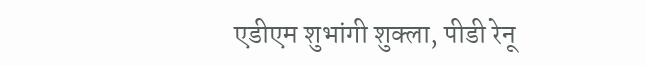एडीएम शुभांगी शुक्ला, पीडी रेनू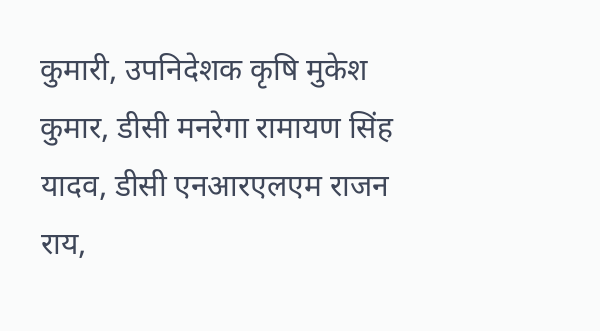कुमारी, उपनिदेशक कृषि मुकेश कुमार, डीसी मनरेगा रामायण सिंह यादव, डीसी एनआरएलएम राजन राय,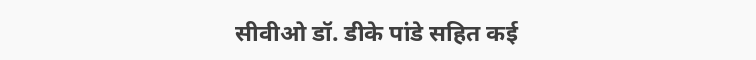सीवीओ डॉ. डीके पांडे सहित कई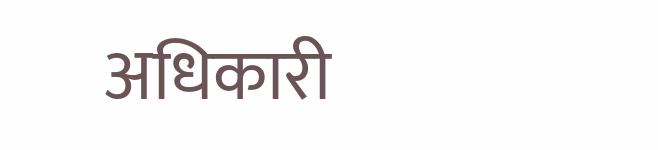अधिकारी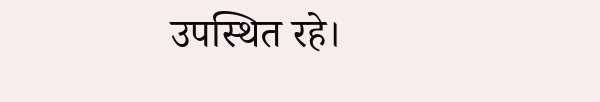उपस्थित रहे।